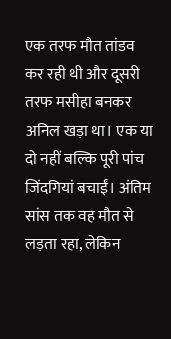एक तरफ मौत तांडव कर रही थी और दूसरी तरफ मसीहा बनकर अनिल खड़ा था। एक या दो नहीं बल्कि पूरी पांच जिंदगियां बचाईं। अंतिम सांस तक वह मौत से लड़ता रहा, लेकिन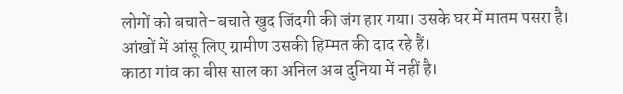लोगों को बचाते-बचाते खुद जिंदगी की जंग हार गया। उसके घर में मातम पसरा है। आंखों में आंसू लिए ग्रामीण उसकी हिम्मत की दाद रहे हैं।
काठा गांव का बीस साल का अनिल अब दुनिया में नहीं है।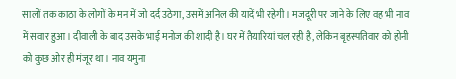सालों तक काठा के लोगों के मन में जो दर्द उठेगा, उसमें अनिल की यादें भी रहेगी। मजदूरी पर जाने के लिए वह भी नाव में सवार हुआ। दीवाली के बाद उसके भाई मनोज की शादी है। घर में तैयारियां चल रही है, लेकिन बृहस्पतिवार को होनी को कुछ ओर ही मंजूर था। नाव यमुना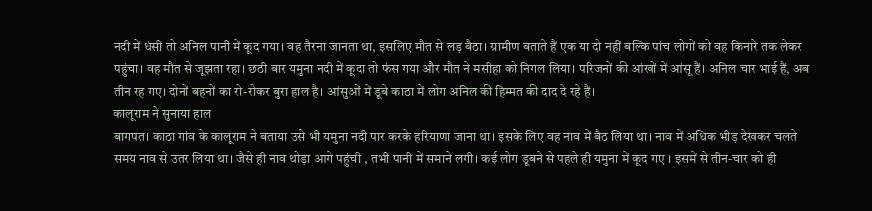नदी में धंसी तो अनिल पानी में कूद गया। वह तैरना जानता था, इसलिए मौत से लड़ बैठा। ग्रामीण बताते हैं एक या दो नहीं बल्कि पांच लोगों को वह किनारे तक लेकर पहुंचा। वह मौत से जूझता रहा। छठी बार यमुना नदी में कूदा तो फंस गया और मौत ने मसीहा को निगल लिया। परिजनों की आंखों में आंसू हैं। अनिल चार भाई हैं, अब तीन रह गए। दोनों बहनों का रो-रोकर बुरा हाल है। आंसुओं में डूबे काठा में लोग अनिल की हिम्मत की दाद दे रहे हैं।
कालूराम ने सुनाया हाल
बागपत। काठा गांव के कालूराम ने बताया उसे भी यमुना नदी पार करके हरियाणा जाना था। इसके लिए वह नाव में बैठ लिया था। नाव में अधिक भीड़ देखकर चलते समय नाव से उतर लिया था। जैसे ही नाव थोड़ा आगे पहुंची , तभी पानी में समाने लगी। कई लोग डूबने से पहले ही यमुना में कूद गए । इसमें से तीन-चार को ही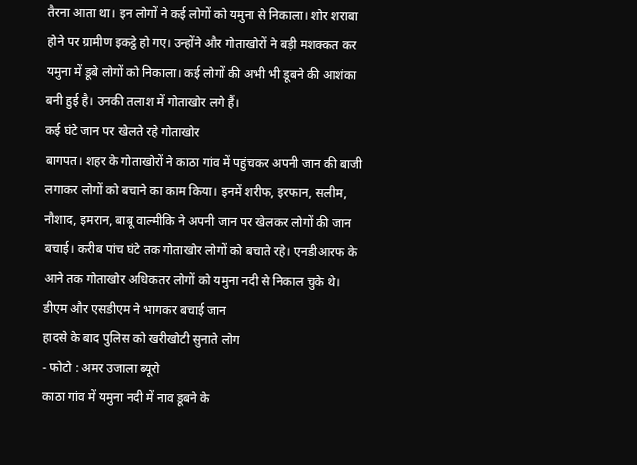तैरना आता था। इन लोगों ने कई लोगों को यमुना से निकाला। शोर शराबा होने पर ग्रामीण इकट्ठे हो गए। उन्होंने और गोताखोरों ने बड़ी मशक्कत कर यमुना में डूबे लोगों को निकाला। कई लोगों की अभी भी डूबने की आशंका बनी हुई है। उनकी तलाश में गोताखोर लगे हैं।
कई घंटे जान पर खेलते रहे गोताखोर
बागपत। शहर के गोताखोरों ने काठा गांव में पहुंचकर अपनी जान की बाजी लगाकर लोगों को बचाने का काम किया। इनमें शरीफ, इरफान, सलीम, नौशाद, इमरान, बाबू वाल्मीकि ने अपनी जान पर खेलकर लोगों की जान बचाई। करीब पांच घंटे तक गोताखोर लोगों को बचाते रहे। एनडीआरफ के आने तक गोताखोर अधिकतर लोगों को यमुना नदी से निकाल चुके थे।
डीएम और एसडीएम ने भागकर बचाई जान
हादसे के बाद पुलिस को खरीखोटी सुनाते लोग
- फोटो : अमर उजाला ब्यूरो
काठा गांव में यमुना नदी में नाव डूबने के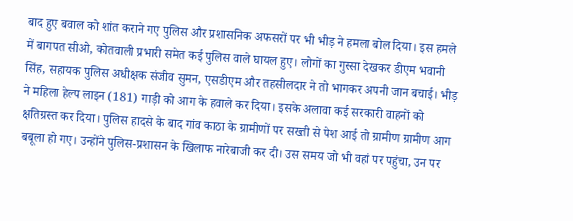बाद हुए बवाल को शांत कराने गए पुलिस और प्रशासनिक अफसरों पर भी भीड़ ने हमला बोल दिया। इस हमले में बागपत सीओ, कोतवाली प्रभारी समेत कई पुलिस वाले घायल हुए। लोगों का गुस्सा देखकर डीएम भवानी सिंह, सहायक पुलिस अधीक्षक संजीव सुमन, एसडीएम और तहसीलदार ने तो भागकर अपनी जान बचाई। भीड़ ने महिला हेल्प लाइन (181) गाड़ी को आग के हवाले कर दिया। इसके अलावा कई सरकारी वाहनों को क्षतिग्रस्त कर दिया। पुलिस हादसे के बाद गांव काठा के ग्रामीणों पर सख्ती से पेश आई तो ग्रामीण ग्रामीण आग बबूला हो गए। उन्होंने पुलिस-प्रशासन के खिलाफ नारेबाजी कर दी। उस समय जो भी वहां पर पहुंचा, उन पर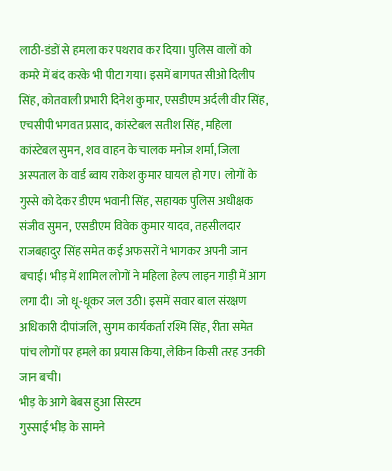लाठी-डंडों से हमला कर पथराव कर दिया। पुलिस वालों को कमरे में बंद करके भी पीटा गया। इसमें बागपत सीओ दिलीप सिंह, कोतवाली प्रभारी दिनेश कुमार, एसडीएम अर्दली वीर सिंह, एचसीपी भगवत प्रसाद, कांस्टेबल सतीश सिंह, महिला कांस्टेबल सुमन, शव वाहन के चालक मनोज शर्मा, जिला अस्पताल के वार्ड ब्वाय राकेश कुमार घायल हो गए। लोगों के गुस्से को देकर डीएम भवानी सिंह, सहायक पुलिस अधीक्षक संजीव सुमन, एसडीएम विवेक कुमार यादव, तहसीलदार राजबहादुर सिंह समेत कई अफसरों ने भागकर अपनी जान बचाई। भीड़ में शामिल लोगों ने महिला हेल्प लाइन गाड़ी में आग लगा दी। जो धू-धूकर जल उठी। इसमें सवार बाल संरक्षण अधिकारी दीपांजलि, सुगम कार्यकर्ता रश्मि सिंह, रीता समेत पांच लोगों पर हमले का प्रयास किया, लेकिन किसी तरह उनकी जान बची।
भीड़ के आगे बेबस हुआ सिस्टम
गुस्साई भीड़ के सामने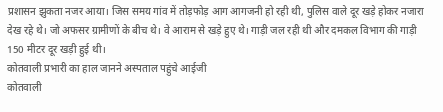प्रशासन झुकता नजर आया। जिस समय गांव में तोड़फोड़ आग आगजनी हो रही थी, पुलिस वाले दूर खड़े होकर नजारा देख रहे थे। जो अफसर ग्रामीणों के बीच थे। वे आराम से खड़े हुए थे। गाड़ी जल रही थी और दमकल विभाग की गाड़ी 150 मीटर दूर खड़ी हुई थी।
कोतवाली प्रभारी का हाल जानने अस्पताल पहुंचे आईजी
कोतवाली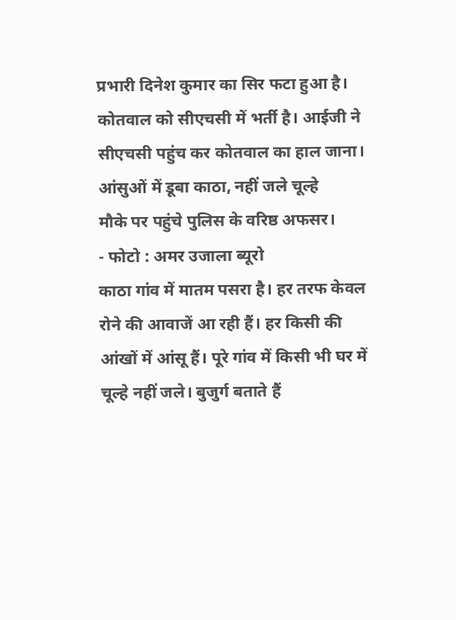प्रभारी दिनेश कुमार का सिर फटा हुआ है। कोतवाल को सीएचसी में भर्ती है। आईजी ने सीएचसी पहुंच कर कोतवाल का हाल जाना।
आंसुओं में डूबा काठा, नहीं जले चूल्हे
मौके पर पहुंचे पुलिस के वरिष्ठ अफसर।
- फोटो : अमर उजाला ब्यूरो
काठा गांव में मातम पसरा है। हर तरफ केवल रोने की आवाजें आ रही हैं। हर किसी की आंखों में आंसू हैं। पूरे गांव में किसी भी घर में चूल्हे नहीं जले। बुजुर्ग बताते हैं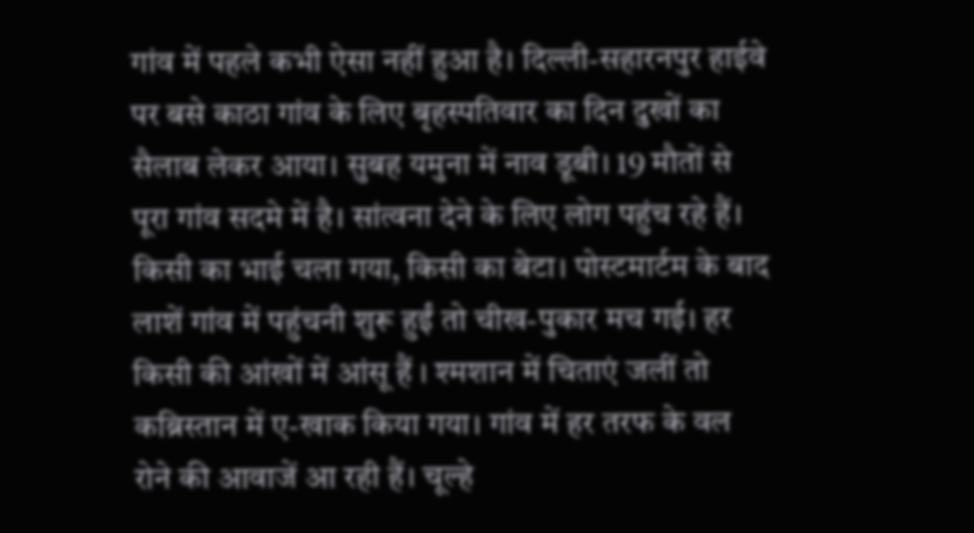गांव में पहले कभी ऐसा नहीं हुआ है। दिल्ली-सहारनपुर हाईवे पर बसे काठा गांव के लिए बृहस्पतिवार का दिन दुखों का सैलाब लेकर आया। सुबह यमुना में नाव डूबी। 19 मौतों से पूरा गांव सदमे में है। सांत्वना देने के लिए लोग पहुंच रहे हैं। किसी का भाई चला गया, किसी का बेटा। पोस्टमार्टम के बाद लाशें गांव में पहुंचनी शुरू हुईं तो चीख-पुकार मच गई। हर किसी की आंखों में आंसू हैं । श्मशान में चिताएं जलीं तो कब्रिस्तान में ए-खाक किया गया। गांव में हर तरफ के वल रोने की आवाजें आ रही हैं। चूल्हे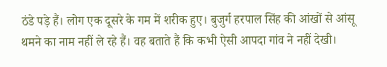ठंडे पड़े हैं। लोग एक दूसरे के गम में शरीक हुए। बुजुर्ग हरपाल सिंह की आंखों से आंसू थमने का नाम नहीं ले रहे हैं। वह बताते हैं कि कभी ऐसी आपदा गांव ने नहीं देखी।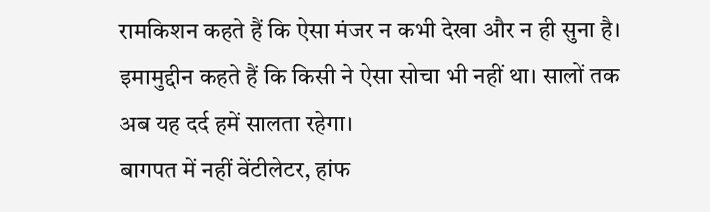रामकिशन कहते हैं कि ऐसा मंजर न कभी देखा और न ही सुना है। इमामुद्दीन कहते हैं कि किसी ने ऐसा सोचा भी नहीं था। सालों तक अब यह दर्द हमें सालता रहेगा।
बागपत में नहीं वेंटीलेटर, हांफ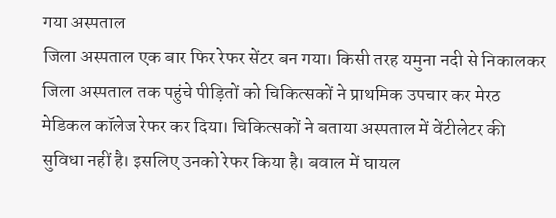गया अस्पताल
जिला अस्पताल एक बार फिर रेफर सेंटर बन गया। किसी तरह यमुना नदी से निकालकर जिला अस्पताल तक पहुंचे पीड़ितों को चिकित्सकों ने प्राथमिक उपचार कर मेरठ मेडिकल कॉलेज रेफर कर दिया। चिकित्सकों ने बताया अस्पताल में वेंटीलेटर की सुविधा नहीं है। इसलिए उनको रेफर किया है। बवाल में घायल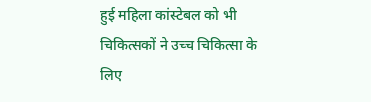हुई महिला कांस्टेबल को भी चिकित्सकों ने उच्च चिकित्सा के लिए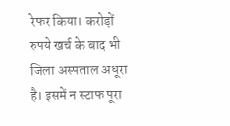रेफर किया। करोड़ों रुपये खर्च के बाद भी जिला अस्पताल अधूरा है। इसमें न स्टाफ पूरा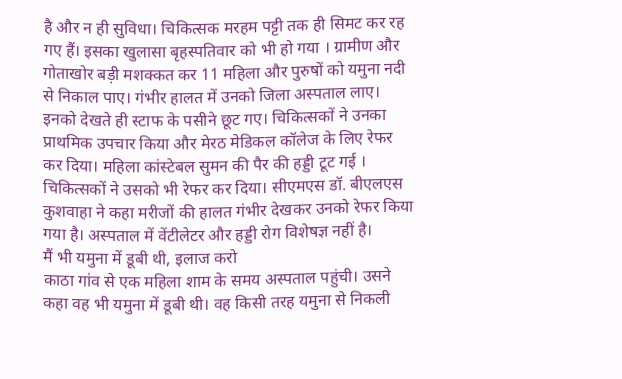है और न ही सुविधा। चिकित्सक मरहम पट्टी तक ही सिमट कर रह गए हैं। इसका खुलासा बृहस्पतिवार को भी हो गया । ग्रामीण और गोताखोर बड़ी मशक्कत कर 11 महिला और पुरुषों को यमुना नदी से निकाल पाए। गंभीर हालत में उनको जिला अस्पताल लाए। इनको देखते ही स्टाफ के पसीने छूट गए। चिकित्सकों ने उनका प्राथमिक उपचार किया और मेरठ मेडिकल कॉलेज के लिए रेफर कर दिया। महिला कांस्टेबल सुमन की पैर की हड्डी टूट गई । चिकित्सकों ने उसको भी रेफर कर दिया। सीएमएस डॉ. बीएलएस कुशवाहा ने कहा मरीजों की हालत गंभीर देखकर उनको रेफर किया गया है। अस्पताल में वेंटीलेटर और हड्डी रोग विशेषज्ञ नहीं है।
मैं भी यमुना में डूबी थी, इलाज करो
काठा गांव से एक महिला शाम के समय अस्पताल पहुंची। उसने कहा वह भी यमुना में डूबी थी। वह किसी तरह यमुना से निकली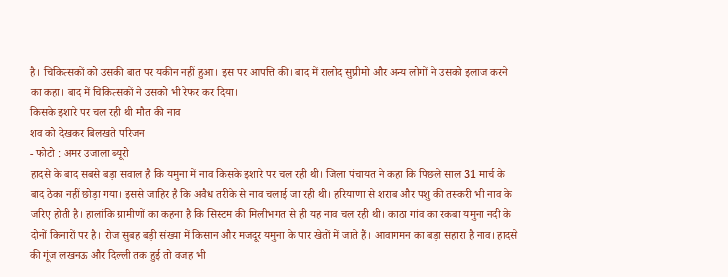है। चिकित्सकों को उसकी बात पर यकीन नहीं हुआ। इस पर आपत्ति की। बाद में रालोद सुप्रीमो और अन्य लोगों ने उसको इलाज करने का कहा। बाद में चिकित्सकों ने उसको भी रेफर कर दिया।
किसके इशारे पर चल रही थी मौत की नाव
शव को देखकर बिलखते परिजन
- फोटो : अमर उजाला ब्यूरो
हादसे के बाद सबसे बड़ा सवाल है कि यमुना में नाव किसके इशारे पर चल रही थी। जिला पंचायत ने कहा कि पिछले साल 31 मार्च के बाद ठेका नहीं छोड़ा गया। इससे जाहिर है कि अवैध तरीके से नाव चलाई जा रही थी। हरियाणा से शराब और पशु की तस्करी भी नाव के जरिए होती है। हालांकि ग्रामीणों का कहना है कि सिस्टम की मिलीभगत से ही यह नाव चल रही थी। काठा गांव का रकबा यमुना नदी के दोनों किनारों पर है। रोज सुबह बड़ी संख्या में किसान और मजदूर यमुना के पार खेतों में जाते हैं। आवागमन का बड़ा सहारा है नाव। हादसे की गूंज लखनऊ और दिल्ली तक हुई तो वजह भी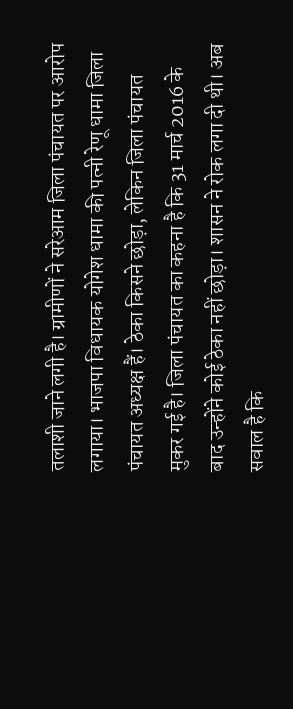तलाशी जाने लगी है। ग्रामीणों ने सरेआम जिला पंचायत पर आरोप लगाया। भाजपा विधायक योगेश धामा की पत्नी रेणू धामा जिला पंचायत अध्यक्ष हैं। ठेका किसने छोड़ा, लेकिन जिला पंचायत मुकर गई है। जिला पंचायत का कहना है कि 31 मार्च 2016 के बाद उन्होंने कोई ठेका नहीं छोड़ा। शासन ने रोक लगा दी थी। अब सवाल है कि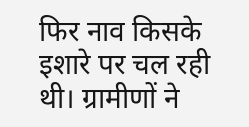फिर नाव किसके इशारे पर चल रही थी। ग्रामीणों ने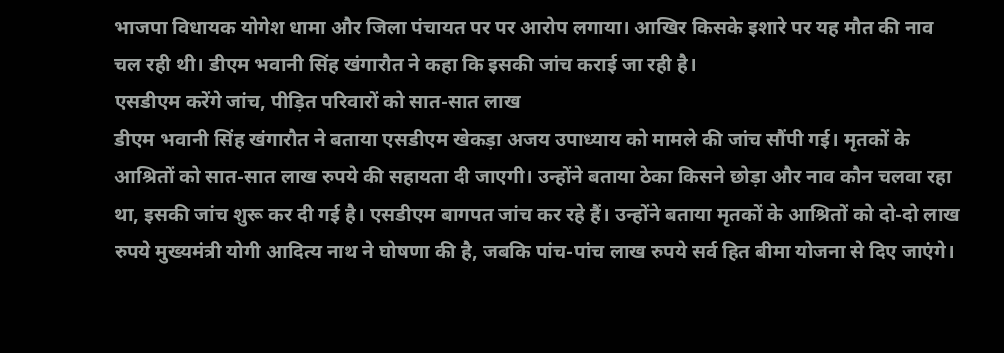भाजपा विधायक योगेश धामा और जिला पंचायत पर पर आरोप लगाया। आखिर किसके इशारे पर यह मौत की नाव चल रही थी। डीएम भवानी सिंह खंगारौत ने कहा कि इसकी जांच कराई जा रही है।
एसडीएम करेंगे जांच, पीड़ित परिवारों को सात-सात लाख
डीएम भवानी सिंह खंगारौत ने बताया एसडीएम खेकड़ा अजय उपाध्याय को मामले की जांच सौंपी गई। मृतकों के आश्रितों को सात-सात लाख रुपये की सहायता दी जाएगी। उन्होंने बताया ठेका किसने छोड़ा और नाव कौन चलवा रहा था, इसकी जांच शुरू कर दी गई है। एसडीएम बागपत जांच कर रहे हैं। उन्होंने बताया मृतकों के आश्रितों को दो-दो लाख रुपये मुख्यमंत्री योगी आदित्य नाथ ने घोषणा की है, जबकि पांच-पांच लाख रुपये सर्व हित बीमा योजना से दिए जाएंगे।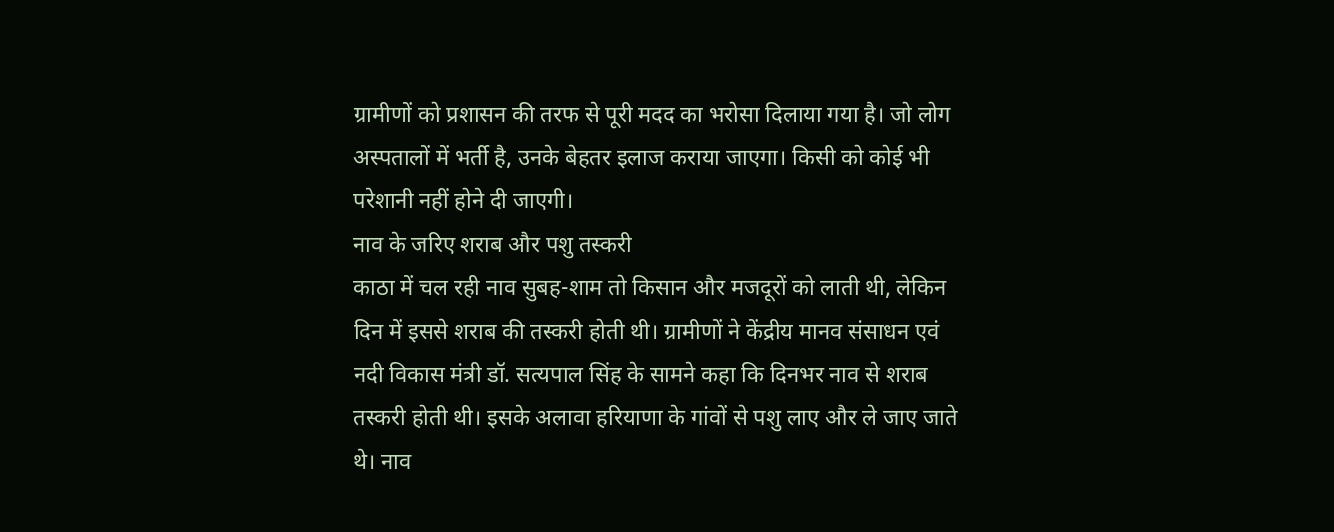ग्रामीणों को प्रशासन की तरफ से पूरी मदद का भरोसा दिलाया गया है। जो लोग अस्पतालों में भर्ती है, उनके बेहतर इलाज कराया जाएगा। किसी को कोई भी परेशानी नहीं होने दी जाएगी।
नाव के जरिए शराब और पशु तस्करी
काठा में चल रही नाव सुबह-शाम तो किसान और मजदूरों को लाती थी, लेकिन दिन में इससे शराब की तस्करी होती थी। ग्रामीणों ने केंद्रीय मानव संसाधन एवं नदी विकास मंत्री डॉ. सत्यपाल सिंह के सामने कहा कि दिनभर नाव से शराब तस्करी होती थी। इसके अलावा हरियाणा के गांवों से पशु लाए और ले जाए जाते थे। नाव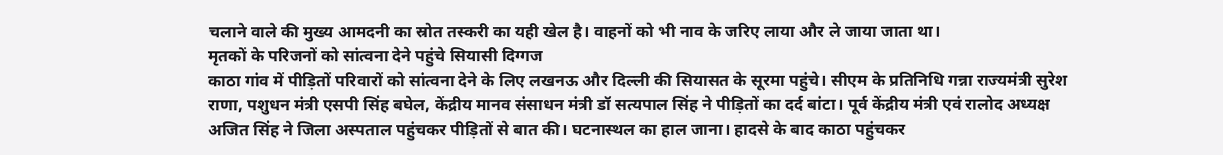चलाने वाले की मुख्य आमदनी का स्रोत तस्करी का यही खेल है। वाहनों को भी नाव के जरिए लाया और ले जाया जाता था।
मृतकों के परिजनों को सांत्वना देने पहुंचे सियासी दिग्गज
काठा गांव में पीड़ितों परिवारों को सांत्वना देने के लिए लखनऊ और दिल्ली की सियासत के सूरमा पहुंचे। सीएम के प्रतिनिधि गन्ना राज्यमंत्री सुरेश राणा, पशुधन मंत्री एसपी सिंह बघेल, केंद्रीय मानव संसाधन मंत्री डॉ सत्यपाल सिंह ने पीड़ितों का दर्द बांटा। पूर्व केंद्रीय मंत्री एवं रालोद अध्यक्ष अजित सिंह ने जिला अस्पताल पहुंचकर पीड़ितों से बात की। घटनास्थल का हाल जाना। हादसे के बाद काठा पहुंचकर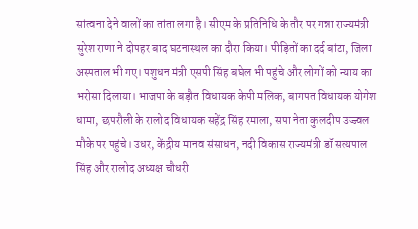सांत्वना देने वालों का तांता लगा है। सीएम के प्रतिनिधि के तौर पर गन्ना राज्यमंत्री सुरेश राणा ने दोपहर बाद घटनास्थल का दौरा किया। पीड़ितों का दर्द बांटा, जिला अस्पताल भी गए। पशुधन मंत्री एसपी सिंह बघेल भी पहुंचे और लोगों को न्याय का भरोसा दिलाया। भाजपा के बड़ौत विधायक केपी मलिक, बागपत विधायक योगेश धामा, छपरौली के रालोद विधायक सहेंद्र सिंह रमाला, सपा नेता कुलदीप उज्ज्वल मौके पर पहुंचे। उधर, केंद्रीय मानव संसाधन, नदी विकास राज्यमंत्री डॉ सत्यपाल सिंह और रालोद अध्यक्ष चौधरी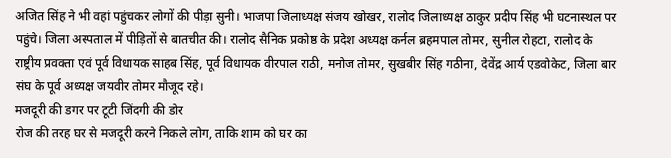अजित सिंह ने भी वहां पहुंचकर लोगों की पीड़ा सुनी। भाजपा जिलाध्यक्ष संजय खोखर, रालोद जिलाध्यक्ष ठाकुर प्रदीप सिंह भी घटनास्थल पर पहुंचे। जिला अस्पताल में पीड़ितों से बातचीत की। रालोद सैनिक प्रकोष्ठ के प्रदेश अध्यक्ष कर्नल ब्रहमपाल तोमर, सुनील रोहटा, रालोद के राष्ट्रीय प्रवक्ता एवं पूर्व विधायक साहब सिंह, पूर्व विधायक वीरपाल राठी, मनोज तोमर, सुखबीर सिंह गठीना, देवेंद्र आर्य एडवोकेट, जिला बार संघ के पूर्व अध्यक्ष जयवीर तोमर मौजूद रहे।
मजदूरी की डगर पर टूटी जिंदगी की डोर
रोज की तरह घर से मजदूरी करने निकले लोग, ताकि शाम को घर का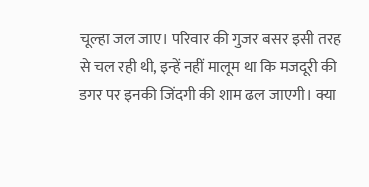चूल्हा जल जाए। परिवार की गुजर बसर इसी तरह से चल रही थी, इन्हें नहीं मालूम था कि मजदूरी की डगर पर इनकी जिंदगी की शाम ढल जाएगी। क्या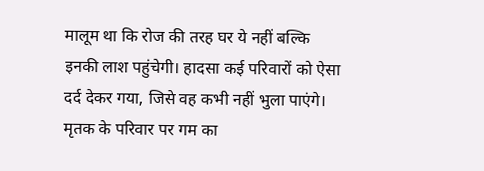मालूम था कि रोज की तरह घर ये नहीं बल्कि इनकी लाश पहुंचेगी। हादसा कई परिवारों को ऐसा दर्द देकर गया, जिसे वह कभी नहीं भुला पाएंगे। मृतक के परिवार पर गम का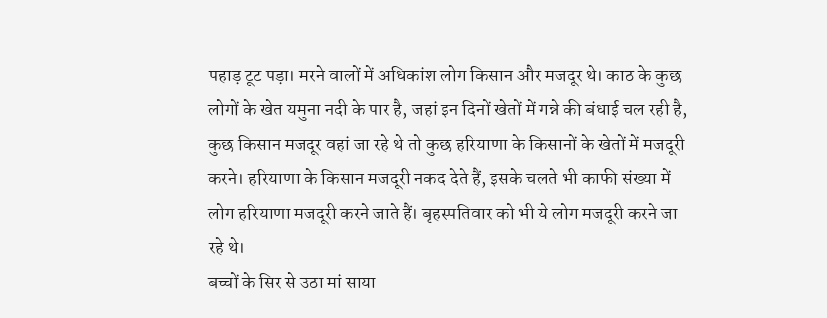पहाड़ टूट पड़ा। मरने वालों में अधिकांश लोग किसान और मजदूर थे। काठ के कुछ लोगों के खेत यमुना नदी के पार है, जहां इन दिनों खेतों में गन्ने की बंधाई चल रही है, कुछ किसान मजदूर वहां जा रहे थे तो कुछ हरियाणा के किसानों के खेतों में मजदूरी करने। हरियाणा के किसान मजदूरी नकद देते हैं, इसके चलते भी काफी संख्या में लोग हरियाणा मजदूरी करने जाते हैं। बृहस्पतिवार को भी ये लोग मजदूरी करने जा रहे थे।
बच्चों के सिर से उठा मां साया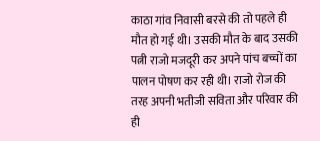काठा गांव निवासी बरसे की तो पहले ही मौत हो गई थी। उसकी मौत के बाद उसकी पत्नी राजो मजदूरी कर अपने पांच बच्चों का पालन पोषण कर रही थी। राजो रोज की तरह अपनी भतीजी सविता और परिवार की ही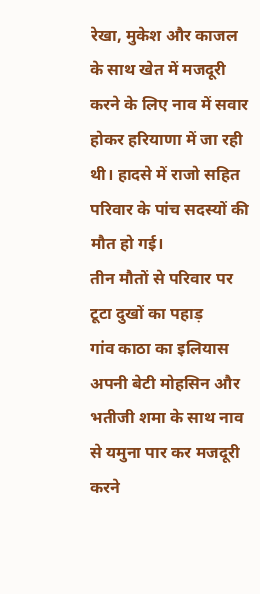रेखा, मुकेश और काजल के साथ खेत में मजदूरी करने के लिए नाव में सवार होकर हरियाणा में जा रही थी। हादसे में राजो सहित परिवार के पांच सदस्यों की मौत हो गई।
तीन मौतों से परिवार पर टूटा दुखों का पहाड़
गांव काठा का इलियास अपनी बेटी मोहसिन और भतीजी शमा के साथ नाव से यमुना पार कर मजदूरी करने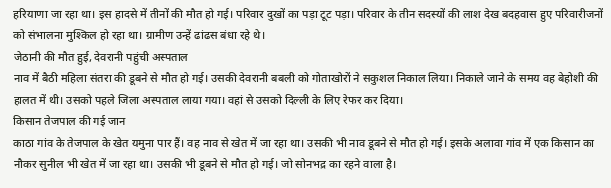हरियाणा जा रहा था। इस हादसे में तीनों की मौत हो गई। परिवार दुखों का पड़ा टूट पड़ा। परिवार के तीन सदस्यों की लाश देख बदहवास हुए परिवारीजनों को संभालना मुश्किल हो रहा था। ग्रामीण उन्हें ढांढस बंधा रहे थे।
जेठानी की मौत हुई, देवरानी पहुंची अस्पताल
नाव में बैठी महिला संतरा की डूबने से मौत हो गई। उसकी देवरानी बबली को गोताखोरों ने सकुशल निकाल लिया। निकाले जाने के समय वह बेहोशी की हालत में थी। उसको पहले जिला अस्पताल लाया गया। वहां से उसको दिल्ली के लिए रेफर कर दिया।
किसान तेजपाल की गई जान
काठा गांव के तेजपाल के खेत यमुना पार हैं। वह नाव से खेत में जा रहा था। उसकी भी नाव डूबने से मौत हो गई। इसके अलावा गांव में एक किसान का नौकर सुनील भी खेत में जा रहा था। उसकी भी डूबने से मौत हो गई। जो सोनभद्र का रहने वाला है।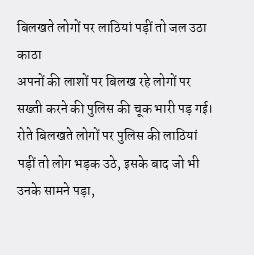बिलखते लोगों पर लाठियां पड़ीं तो जल उठा काठा
अपनों की लाशों पर बिलख रहे लोगों पर सख्ती करने की पुलिस की चूक भारी पड़ गई। रोते बिलखते लोगों पर पुलिस की लाठियां पड़ीं तो लोग भड़क उठे, इसके बाद जो भी उनके सामने पड़ा,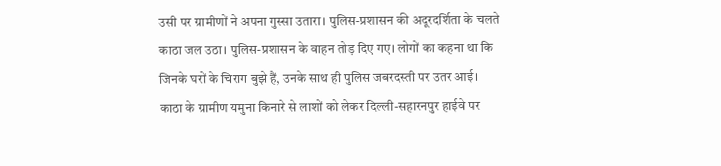उसी पर ग्रामीणों ने अपना गुस्सा उतारा। पुलिस-प्रशासन की अदूरदर्शिता के चलते काठा जल उठा। पुलिस-प्रशासन के वाहन तोड़ दिए गए। लोगों का कहना था कि जिनके घरों के चिराग बुझे हैं, उनके साथ ही पुलिस जबरदस्ती पर उतर आई।
काठा के ग्रामीण यमुना किनारे से लाशों को लेकर दिल्ली-सहारनपुर हाईवे पर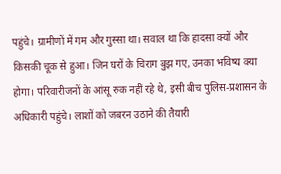पहुंचे। ग्रामीणों में गम और गुस्सा था। सवाल था कि हादसा क्यों और किसकी चूक से हुआ। जिन घरों के चिराग बुझ गए, उनका भविष्य क्या होगा। परिवारीजनों के आंसू रुक नहीं रहे थे, इसी बीच पुलिस-प्रशासन के अधिकारी पहुंचे। लाशों को जबरन उठाने की तैयारी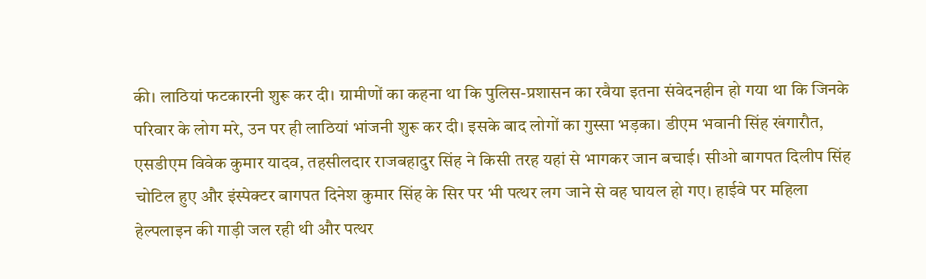की। लाठियां फटकारनी शुरू कर दी। ग्रामीणों का कहना था कि पुलिस-प्रशासन का रवैया इतना संवेदनहीन हो गया था कि जिनके परिवार के लोग मरे, उन पर ही लाठियां भांजनी शुरू कर दी। इसके बाद लोगों का गुस्सा भड़का। डीएम भवानी सिंह खंगारौत, एसडीएम विवेक कुमार यादव, तहसीलदार राजबहादुर सिंह ने किसी तरह यहां से भागकर जान बचाई। सीओ बागपत दिलीप सिंह चोटिल हुए और इंस्पेक्टर बागपत दिनेश कुमार सिंह के सिर पर भी पत्थर लग जाने से वह घायल हो गए। हाईवे पर महिला हेल्पलाइन की गाड़ी जल रही थी और पत्थर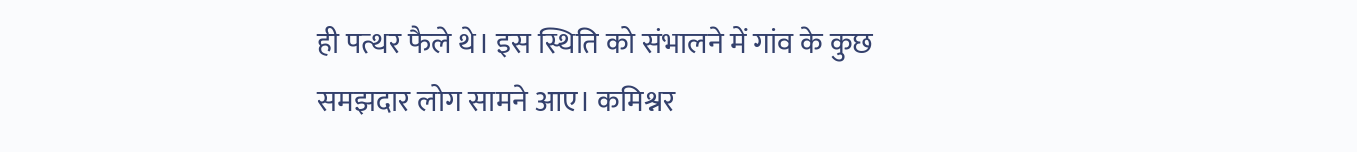ही पत्थर फैले थे। इस स्थिति को संभालने में गांव के कुछ समझदार लोग सामने आए। कमिश्नर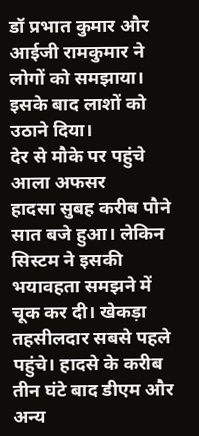डॉ प्रभात कुमार और आईजी रामकुमार ने लोगों को समझाया। इसके बाद लाशों को उठाने दिया।
देर से मौके पर पहुंचे आला अफसर
हादसा सुबह करीब पौने सात बजे हुआ। लेकिन सिस्टम ने इसकी भयावहता समझने में चूक कर दी। खेकड़ा तहसीलदार सबसे पहले पहुंचे। हादसे के करीब तीन घंटे बाद डीएम और अन्य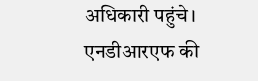अधिकारी पहुंचे। एनडीआरएफ की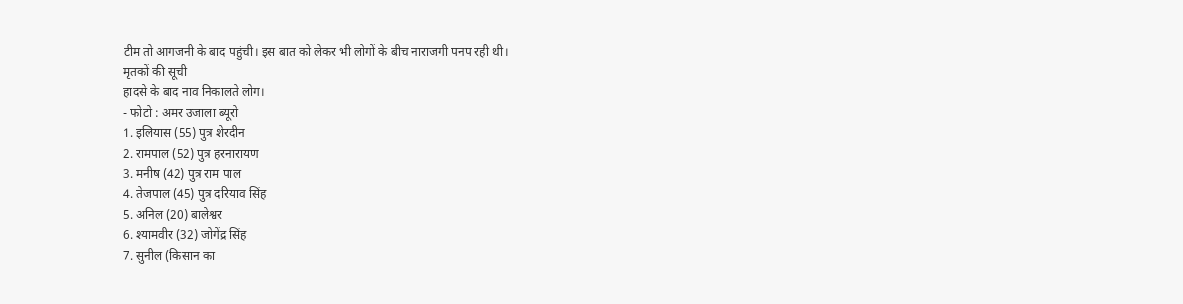टीम तो आगजनी के बाद पहुंची। इस बात को लेकर भी लोगों के बीच नाराजगी पनप रही थी।
मृतकों की सूची
हादसे के बाद नाव निकालते लोग।
- फोटो : अमर उजाला ब्यूरो
1. इलियास (55) पुत्र शेरदीन
2. रामपाल (52) पुत्र हरनारायण
3. मनीष (42) पुत्र राम पाल
4. तेजपाल (45) पुत्र दरियाव सिंह
5. अनिल (20) बालेश्वर
6. श्यामवीर (32) जोगेंद्र सिंह
7. सुनील (किसान का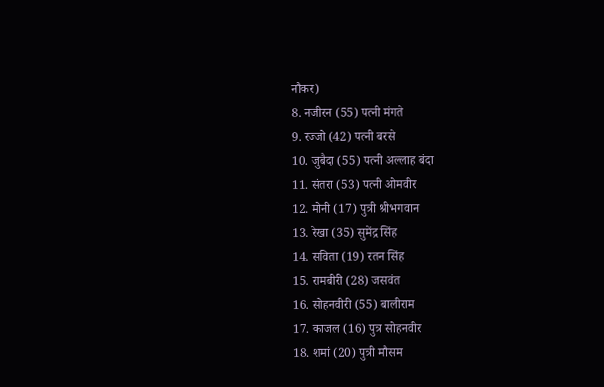नौकर)
8. नजीरन (55) पत्नी मंगते
9. रज्जो (42) पत्नी बरसे
10. जुबैदा (55) पत्नी अल्लाह बंदा
11. संतरा (53) पत्नी ओमवीर
12. मोनी (17) पुत्री श्रीभगवान
13. रेखा (35) सुमेंद्र सिंह
14. सविता (19) रतन सिंह
15. रामबीरी (28) जसवंत
16. सोहनवीरी (55) बालीराम
17. काजल (16) पुत्र सोहनवीर
18. शमां (20) पुत्री मौसम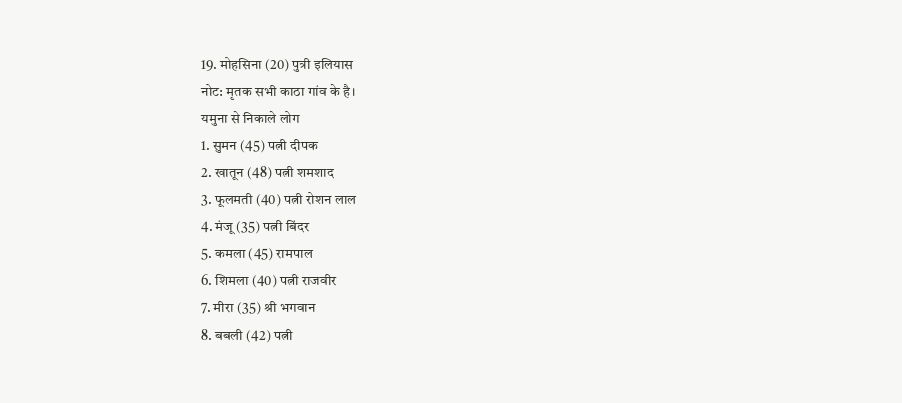19. मोहसिना (20) पुत्री इलियास
नोट: मृतक सभी काठा गांव के है।
यमुना से निकाले लोग
1. सुमन (45) पत्नी दीपक
2. खातून (48) पत्नी शमशाद
3. फूलमती (40) पत्नी रोशन लाल
4. मंजू (35) पत्नी बिंदर
5. कमला (45) रामपाल
6. शिमला (40) पत्नी राजवीर
7. मीरा (35) श्री भगवान
8. बबली (42) पत्नी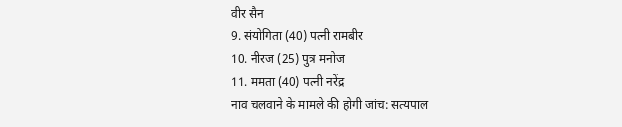वीर सैन
9. संयोगिता (40) पत्नी रामबीर
10. नीरज (25) पुत्र मनोज
11. ममता (40) पत्नी नरेंद्र
नाव चलवाने के मामले की होगी जांच: सत्यपाल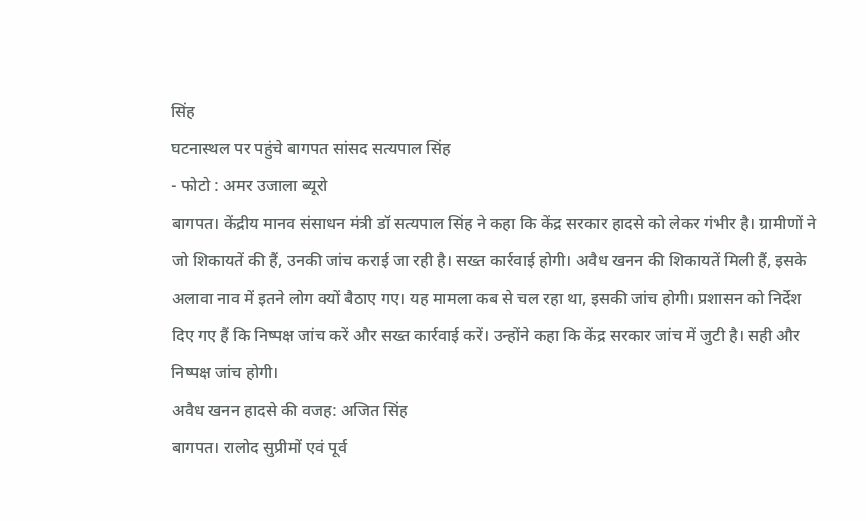सिंह
घटनास्थल पर पहुंचे बागपत सांसद सत्यपाल सिंह
- फोटो : अमर उजाला ब्यूरो
बागपत। केंद्रीय मानव संसाधन मंत्री डॉ सत्यपाल सिंह ने कहा कि केंद्र सरकार हादसे को लेकर गंभीर है। ग्रामीणों ने जो शिकायतें की हैं, उनकी जांच कराई जा रही है। सख्त कार्रवाई होगी। अवैध खनन की शिकायतें मिली हैं, इसके अलावा नाव में इतने लोग क्यों बैठाए गए। यह मामला कब से चल रहा था, इसकी जांच होगी। प्रशासन को निर्देश दिए गए हैं कि निष्पक्ष जांच करें और सख्त कार्रवाई करें। उन्होंने कहा कि केंद्र सरकार जांच में जुटी है। सही और निष्पक्ष जांच होगी।
अवैध खनन हादसे की वजह: अजित सिंह
बागपत। रालोद सुप्रीमों एवं पूर्व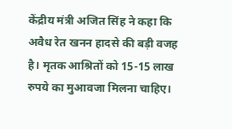केंद्रीय मंत्री अजित सिंह ने कहा कि अवैध रेत खनन हादसे की बड़ी वजह है। मृतक आश्रितों को 15-15 लाख रुपये का मुआवजा मिलना चाहिए।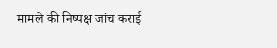मामले की निष्पक्ष जांच कराई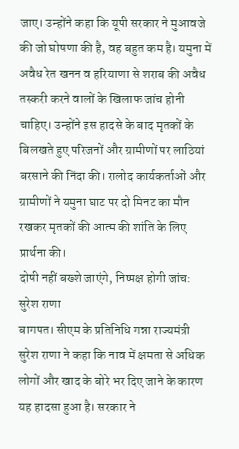जाए। उन्होंने कहा कि यूपी सरकार ने मुआवजे की जो घोषणा की है, वह बहुत कम है। यमुना में अवैध रेत खनन व हरियाणा से शराब की अवैध तस्करी करने वालों के खिलाफ जांच होनी चाहिए। उन्होंने इस हादसे के बाद मृतकों के बिलखते हुए परिजनों और ग्रामीणों पर लाठियां बरसाने की निंदा की। रालोद कार्यकर्ताओं और ग्रामीणों ने यमुना घाट पर दो मिनट का मौन रखकर मृतकों की आत्म की शांति के लिए प्रार्थना की।
दोषी नहीं बख्शे जाएंगे, निष्पक्ष होगी जांच: सुरेश राणा
बागपत। सीएम के प्रतिनिधि गन्ना राज्यमंत्री सुरेश राणा ने कहा कि नाव में क्षमता से अधिक लोगों और खाद के बोरे भर दिए जाने के कारण यह हादसा हुआ है। सरकार ने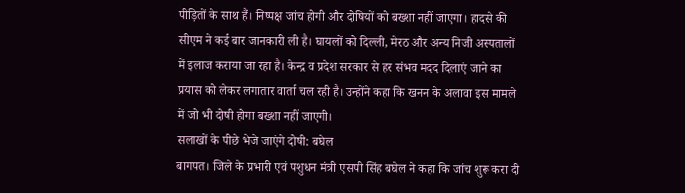पीड़ितों के साथ हैं। निष्पक्ष जांच होगी और दोषियों को बख्शा नहीं जाएगा। हादसे की सीएम ने कई बार जानकारी ली है। घायलों को दिल्ली, मेरठ और अन्य निजी अस्पतालों में इलाज कराया जा रहा है। केन्द्र व प्रदेश सरकार से हर संभव मदद दिलाएं जाने का प्रयास को लेकर लगातार वार्ता चल रही है। उन्होंने कहा कि खनन के अलावा इस मामले में जो भी दोषी होगा बख्शा नहीं जाएगी।
सलाखों के पीछे भेजे जाएंगे दोषी: बघेल
बागपत। जिले के प्रभारी एवं पशुधन मंत्री एसपी सिंह बघेल ने कहा कि जांच शुरू करा दी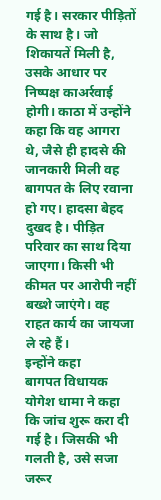गई है। सरकार पीड़ितों के साथ है। जो शिकायतें मिली है, उसके आधार पर निष्पक्ष काअर्रवाई होगी। काठा में उन्होंने कहा कि वह आगरा थे, जैसे ही हादसे की जानकारी मिली वह बागपत के लिए रवाना हो गए। हादसा बेहद दुखद है। पीड़ित परिवार का साथ दिया जाएगा। किसी भी कीमत पर आरोपी नहीं बख्शे जाएंगे। वह राहत कार्य का जायजा ले रहे हैं।
इन्होंने कहा
बागपत विधायक योगेश धामा ने कहा कि जांच शुरू करा दी गई है। जिसकी भी गलती है, उसे सजा जरूर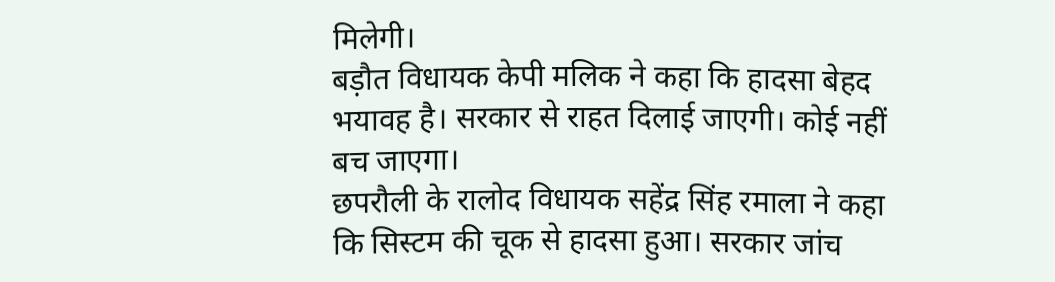मिलेगी।
बड़ौत विधायक केपी मलिक ने कहा कि हादसा बेहद भयावह है। सरकार से राहत दिलाई जाएगी। कोई नहीं बच जाएगा।
छपरौली के रालोद विधायक सहेंद्र सिंह रमाला ने कहा कि सिस्टम की चूक से हादसा हुआ। सरकार जांच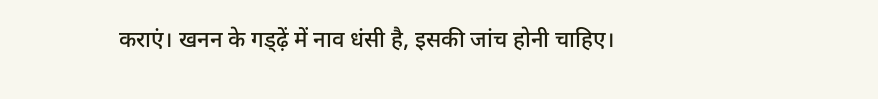कराएं। खनन के गड्ढ़ें में नाव धंसी है, इसकी जांच होनी चाहिए।